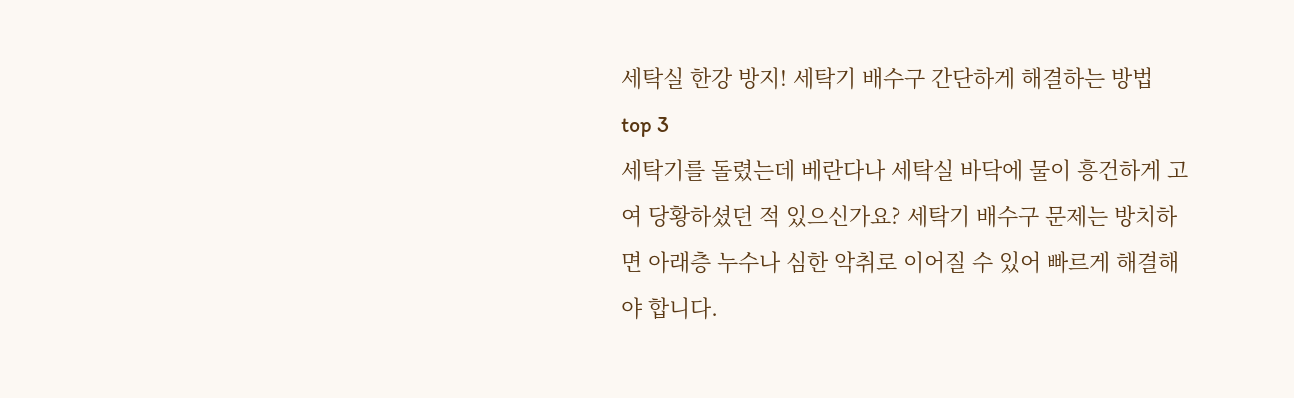세탁실 한강 방지! 세탁기 배수구 간단하게 해결하는 방법 top 3
세탁기를 돌렸는데 베란다나 세탁실 바닥에 물이 흥건하게 고여 당황하셨던 적 있으신가요? 세탁기 배수구 문제는 방치하면 아래층 누수나 심한 악취로 이어질 수 있어 빠르게 해결해야 합니다.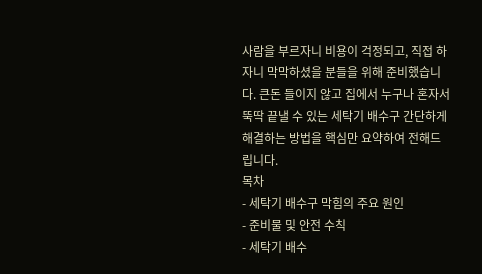사람을 부르자니 비용이 걱정되고, 직접 하자니 막막하셨을 분들을 위해 준비했습니다. 큰돈 들이지 않고 집에서 누구나 혼자서 뚝딱 끝낼 수 있는 세탁기 배수구 간단하게 해결하는 방법을 핵심만 요약하여 전해드립니다.
목차
- 세탁기 배수구 막힘의 주요 원인
- 준비물 및 안전 수칙
- 세탁기 배수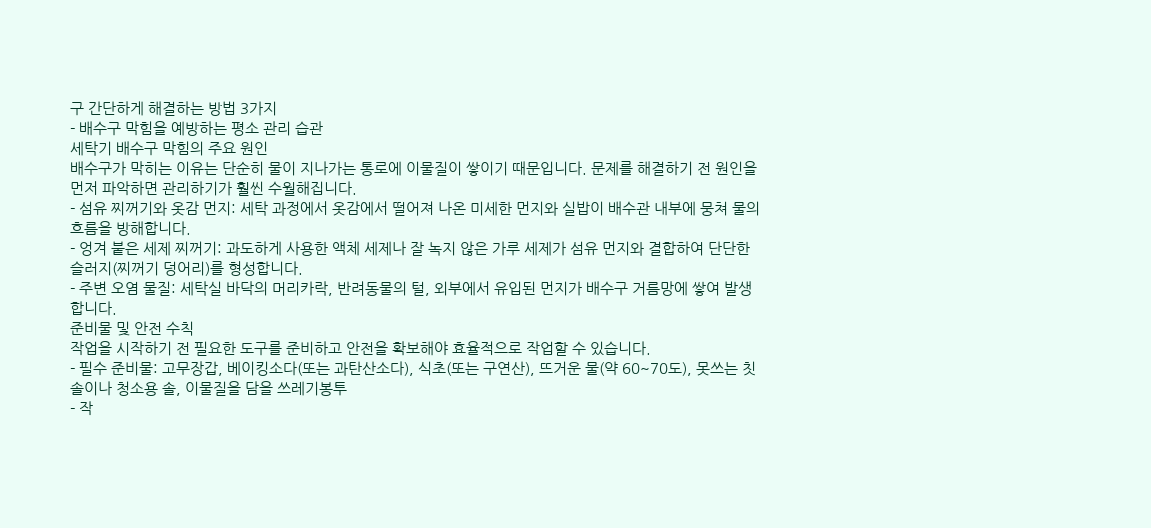구 간단하게 해결하는 방법 3가지
- 배수구 막힘을 예방하는 평소 관리 습관
세탁기 배수구 막힘의 주요 원인
배수구가 막히는 이유는 단순히 물이 지나가는 통로에 이물질이 쌓이기 때문입니다. 문제를 해결하기 전 원인을 먼저 파악하면 관리하기가 훨씬 수월해집니다.
- 섬유 찌꺼기와 옷감 먼지: 세탁 과정에서 옷감에서 떨어져 나온 미세한 먼지와 실밥이 배수관 내부에 뭉쳐 물의 흐름을 방해합니다.
- 엉겨 붙은 세제 찌꺼기: 과도하게 사용한 액체 세제나 잘 녹지 않은 가루 세제가 섬유 먼지와 결합하여 단단한 슬러지(찌꺼기 덩어리)를 형성합니다.
- 주변 오염 물질: 세탁실 바닥의 머리카락, 반려동물의 털, 외부에서 유입된 먼지가 배수구 거름망에 쌓여 발생합니다.
준비물 및 안전 수칙
작업을 시작하기 전 필요한 도구를 준비하고 안전을 확보해야 효율적으로 작업할 수 있습니다.
- 필수 준비물: 고무장갑, 베이킹소다(또는 과탄산소다), 식초(또는 구연산), 뜨거운 물(약 60~70도), 못쓰는 칫솔이나 청소용 솔, 이물질을 담을 쓰레기봉투
- 작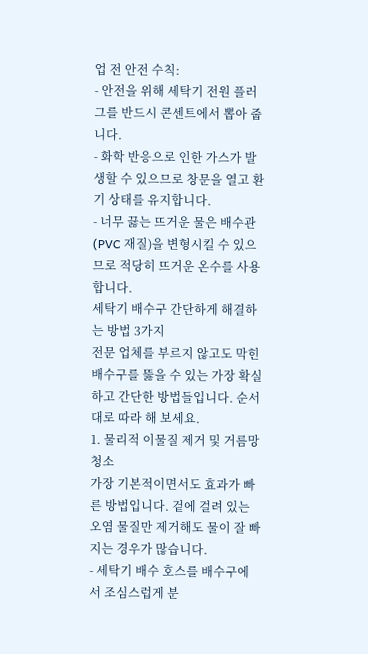업 전 안전 수칙:
- 안전을 위해 세탁기 전원 플러그를 반드시 콘센트에서 뽑아 줍니다.
- 화학 반응으로 인한 가스가 발생할 수 있으므로 창문을 열고 환기 상태를 유지합니다.
- 너무 끓는 뜨거운 물은 배수관(PVC 재질)을 변형시킬 수 있으므로 적당히 뜨거운 온수를 사용합니다.
세탁기 배수구 간단하게 해결하는 방법 3가지
전문 업체를 부르지 않고도 막힌 배수구를 뚫을 수 있는 가장 확실하고 간단한 방법들입니다. 순서대로 따라 해 보세요.
1. 물리적 이물질 제거 및 거름망 청소
가장 기본적이면서도 효과가 빠른 방법입니다. 겉에 걸려 있는 오염 물질만 제거해도 물이 잘 빠지는 경우가 많습니다.
- 세탁기 배수 호스를 배수구에서 조심스럽게 분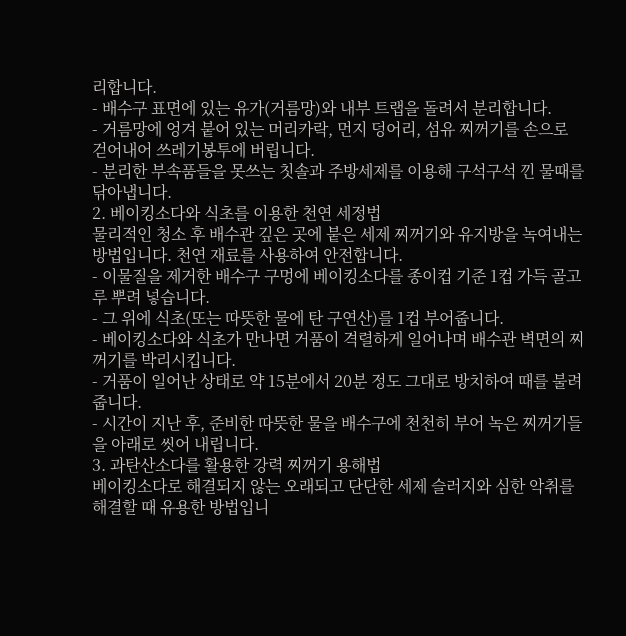리합니다.
- 배수구 표면에 있는 유가(거름망)와 내부 트랩을 돌려서 분리합니다.
- 거름망에 엉겨 붙어 있는 머리카락, 먼지 덩어리, 섬유 찌꺼기를 손으로 걷어내어 쓰레기봉투에 버립니다.
- 분리한 부속품들을 못쓰는 칫솔과 주방세제를 이용해 구석구석 낀 물때를 닦아냅니다.
2. 베이킹소다와 식초를 이용한 천연 세정법
물리적인 청소 후 배수관 깊은 곳에 붙은 세제 찌꺼기와 유지방을 녹여내는 방법입니다. 천연 재료를 사용하여 안전합니다.
- 이물질을 제거한 배수구 구멍에 베이킹소다를 종이컵 기준 1컵 가득 골고루 뿌려 넣습니다.
- 그 위에 식초(또는 따뜻한 물에 탄 구연산)를 1컵 부어줍니다.
- 베이킹소다와 식초가 만나면 거품이 격렬하게 일어나며 배수관 벽면의 찌꺼기를 박리시킵니다.
- 거품이 일어난 상태로 약 15분에서 20분 정도 그대로 방치하여 때를 불려줍니다.
- 시간이 지난 후, 준비한 따뜻한 물을 배수구에 천천히 부어 녹은 찌꺼기들을 아래로 씻어 내립니다.
3. 과탄산소다를 활용한 강력 찌꺼기 용해법
베이킹소다로 해결되지 않는 오래되고 단단한 세제 슬러지와 심한 악취를 해결할 때 유용한 방법입니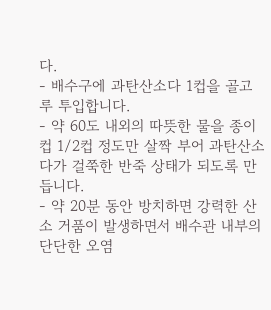다.
- 배수구에 과탄산소다 1컵을 골고루 투입합니다.
- 약 60도 내외의 따뜻한 물을 종이컵 1/2컵 정도만 살짝 부어 과탄산소다가 걸쭉한 반죽 상태가 되도록 만듭니다.
- 약 20분 동안 방치하면 강력한 산소 거품이 발생하면서 배수관 내부의 단단한 오염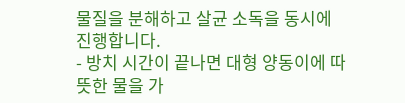물질을 분해하고 살균 소독을 동시에 진행합니다.
- 방치 시간이 끝나면 대형 양동이에 따뜻한 물을 가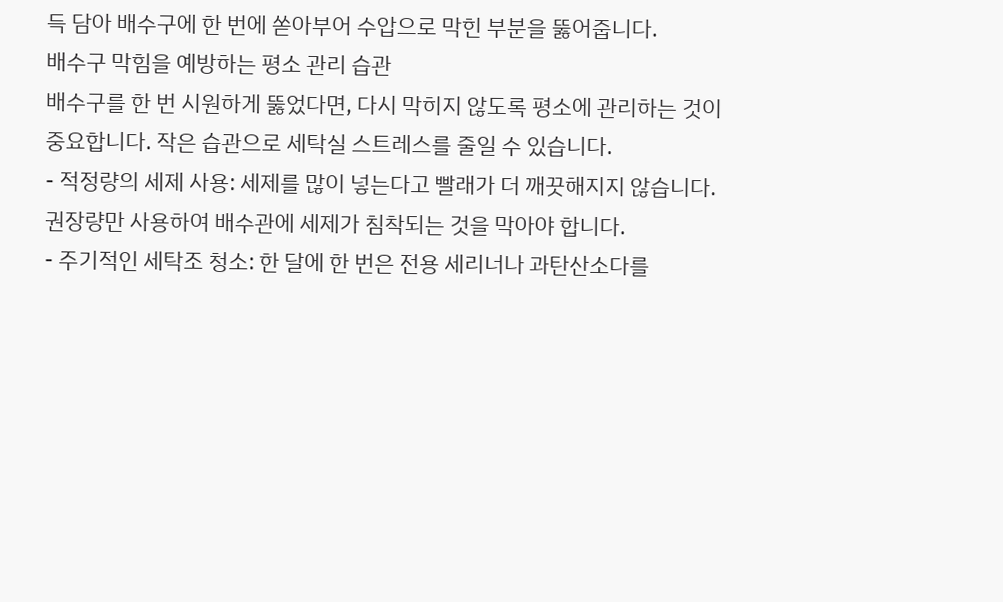득 담아 배수구에 한 번에 쏟아부어 수압으로 막힌 부분을 뚫어줍니다.
배수구 막힘을 예방하는 평소 관리 습관
배수구를 한 번 시원하게 뚫었다면, 다시 막히지 않도록 평소에 관리하는 것이 중요합니다. 작은 습관으로 세탁실 스트레스를 줄일 수 있습니다.
- 적정량의 세제 사용: 세제를 많이 넣는다고 빨래가 더 깨끗해지지 않습니다. 권장량만 사용하여 배수관에 세제가 침착되는 것을 막아야 합니다.
- 주기적인 세탁조 청소: 한 달에 한 번은 전용 세리너나 과탄산소다를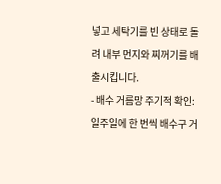넣고 세탁기를 빈 상태로 돌려 내부 먼지와 찌꺼기를 배출시킵니다.
- 배수 거름망 주기적 확인: 일주일에 한 번씩 배수구 거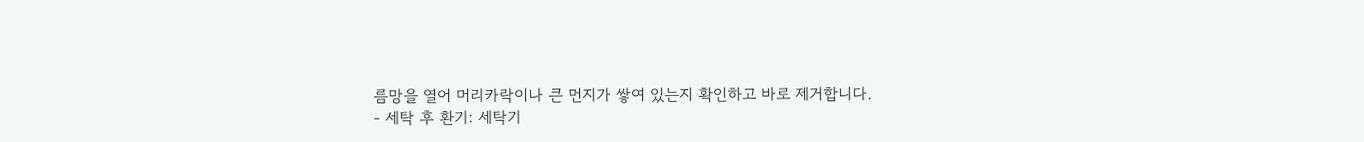름망을 열어 머리카락이나 큰 먼지가 쌓여 있는지 확인하고 바로 제거합니다.
- 세탁 후 환기: 세탁기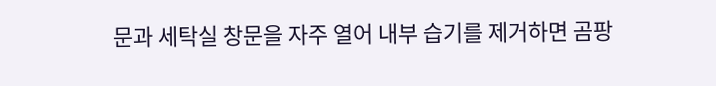문과 세탁실 창문을 자주 열어 내부 습기를 제거하면 곰팡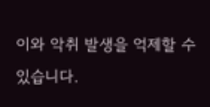이와 악취 발생을 억제할 수 있습니다.